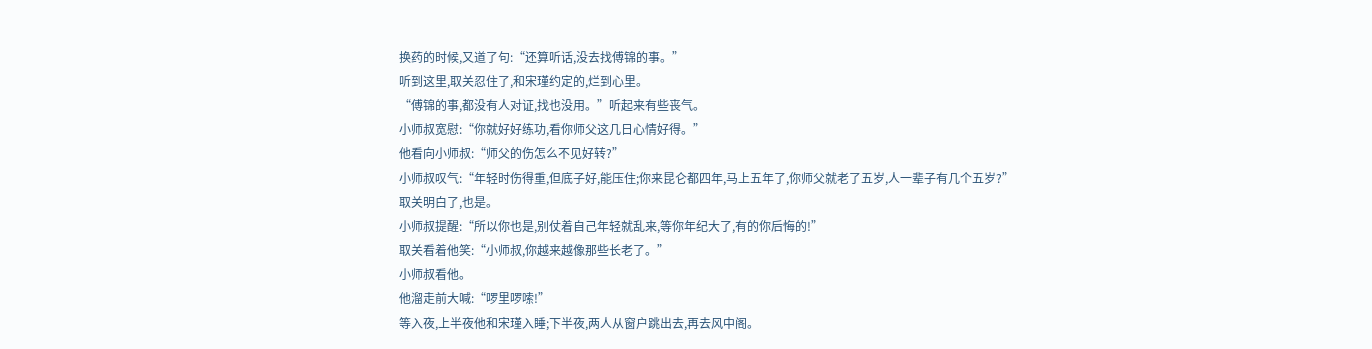换药的时候,又道了句:“还算听话,没去找傅锦的事。”
听到这里,取关忍住了,和宋瑾约定的,烂到心里。
“傅锦的事,都没有人对证,找也没用。”听起来有些丧气。
小师叔宽慰:“你就好好练功,看你师父这几日心情好得。”
他看向小师叔:“师父的伤怎么不见好转?”
小师叔叹气:“年轻时伤得重,但底子好,能压住;你来昆仑都四年,马上五年了,你师父就老了五岁,人一辈子有几个五岁?”
取关明白了,也是。
小师叔提醒:“所以你也是,别仗着自己年轻就乱来,等你年纪大了,有的你后悔的!”
取关看着他笑:“小师叔,你越来越像那些长老了。”
小师叔看他。
他溜走前大喊:“啰里啰嗦!”
等入夜,上半夜他和宋瑾入睡;下半夜,两人从窗户跳出去,再去风中阁。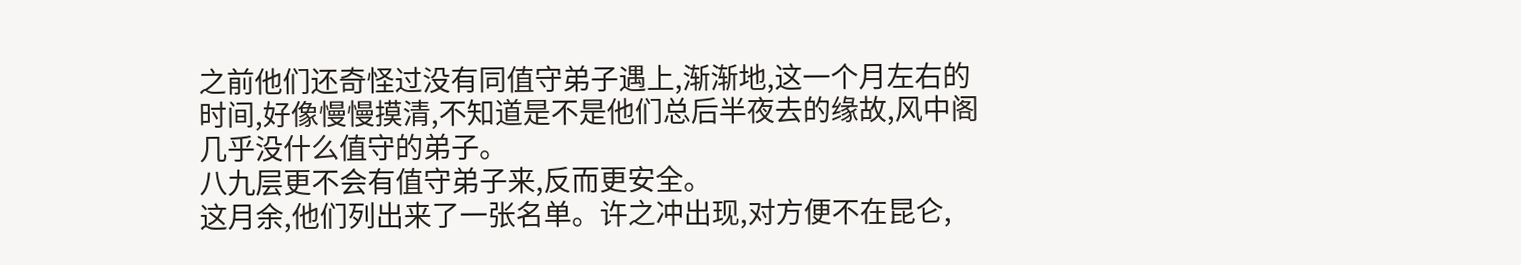之前他们还奇怪过没有同值守弟子遇上,渐渐地,这一个月左右的时间,好像慢慢摸清,不知道是不是他们总后半夜去的缘故,风中阁几乎没什么值守的弟子。
八九层更不会有值守弟子来,反而更安全。
这月余,他们列出来了一张名单。许之冲出现,对方便不在昆仑,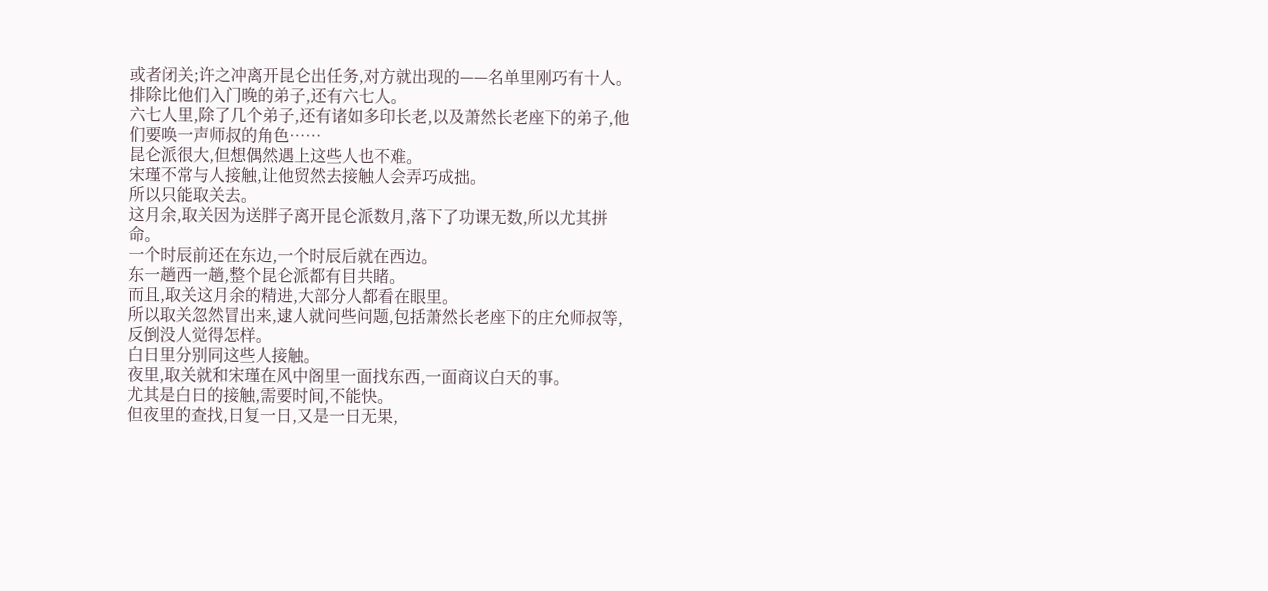或者闭关;许之冲离开昆仑出任务,对方就出现的——名单里刚巧有十人。
排除比他们入门晚的弟子,还有六七人。
六七人里,除了几个弟子,还有诸如多印长老,以及萧然长老座下的弟子,他们要唤一声师叔的角色……
昆仑派很大,但想偶然遇上这些人也不难。
宋瑾不常与人接触,让他贸然去接触人会弄巧成拙。
所以只能取关去。
这月余,取关因为送胖子离开昆仑派数月,落下了功课无数,所以尤其拼命。
一个时辰前还在东边,一个时辰后就在西边。
东一趟西一趟,整个昆仑派都有目共睹。
而且,取关这月余的精进,大部分人都看在眼里。
所以取关忽然冒出来,逮人就问些问题,包括萧然长老座下的庄允师叔等,反倒没人觉得怎样。
白日里分别同这些人接触。
夜里,取关就和宋瑾在风中阁里一面找东西,一面商议白天的事。
尤其是白日的接触,需要时间,不能快。
但夜里的查找,日复一日,又是一日无果,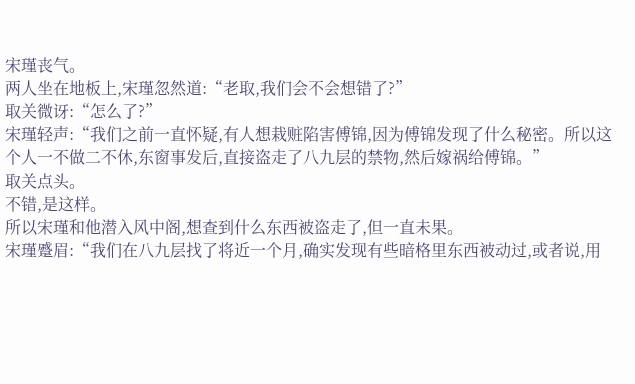宋瑾丧气。
两人坐在地板上,宋瑾忽然道:“老取,我们会不会想错了?”
取关微讶:“怎么了?”
宋瑾轻声:“我们之前一直怀疑,有人想栽赃陷害傅锦,因为傅锦发现了什么秘密。所以这个人一不做二不休,东窗事发后,直接盗走了八九层的禁物,然后嫁祸给傅锦。”
取关点头。
不错,是这样。
所以宋瑾和他潜入风中阁,想查到什么东西被盗走了,但一直未果。
宋瑾蹙眉:“我们在八九层找了将近一个月,确实发现有些暗格里东西被动过,或者说,用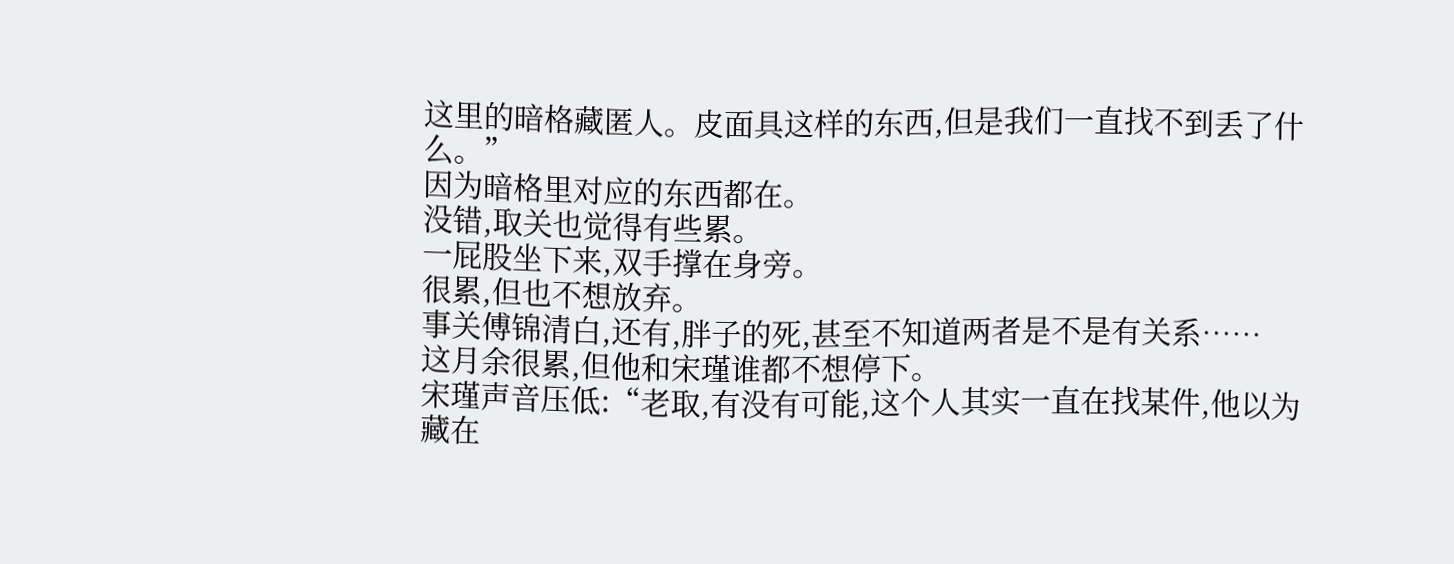这里的暗格藏匿人。皮面具这样的东西,但是我们一直找不到丢了什么。”
因为暗格里对应的东西都在。
没错,取关也觉得有些累。
一屁股坐下来,双手撑在身旁。
很累,但也不想放弃。
事关傅锦清白,还有,胖子的死,甚至不知道两者是不是有关系……
这月余很累,但他和宋瑾谁都不想停下。
宋瑾声音压低:“老取,有没有可能,这个人其实一直在找某件,他以为藏在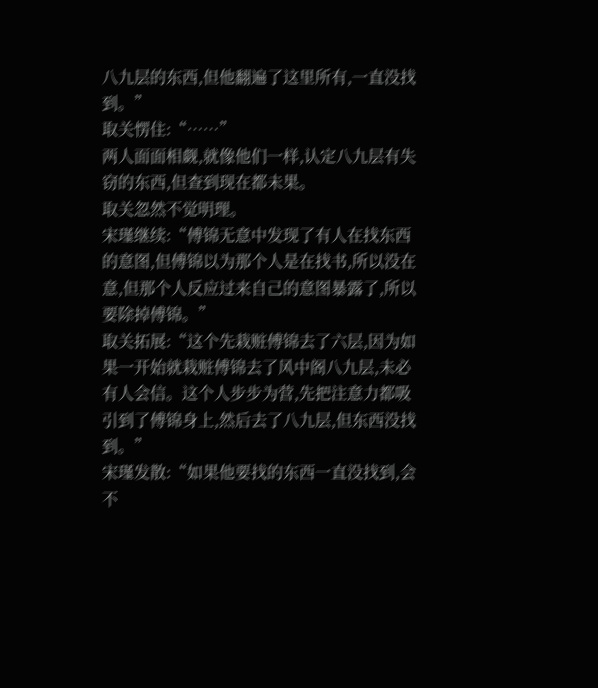八九层的东西,但他翻遍了这里所有,一直没找到。”
取关愣住:“……”
两人面面相觑,就像他们一样,认定八九层有失窃的东西,但查到现在都未果。
取关忽然不觉明理。
宋瑾继续:“傅锦无意中发现了有人在找东西的意图,但傅锦以为那个人是在找书,所以没在意,但那个人反应过来自己的意图暴露了,所以要除掉傅锦。”
取关拓展:“这个先栽赃傅锦去了六层,因为如果一开始就栽赃傅锦去了风中阁八九层,未必有人会信。这个人步步为营,先把注意力都吸引到了傅锦身上,然后去了八九层,但东西没找到。”
宋瑾发散:“如果他要找的东西一直没找到,会不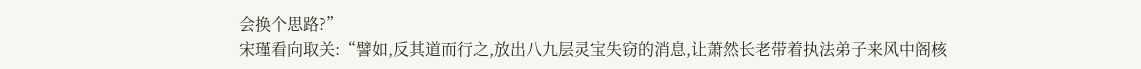会换个思路?”
宋瑾看向取关:“譬如,反其道而行之,放出八九层灵宝失窃的消息,让萧然长老带着执法弟子来风中阁核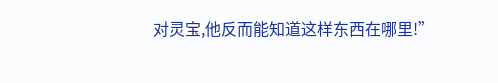对灵宝,他反而能知道这样东西在哪里!”